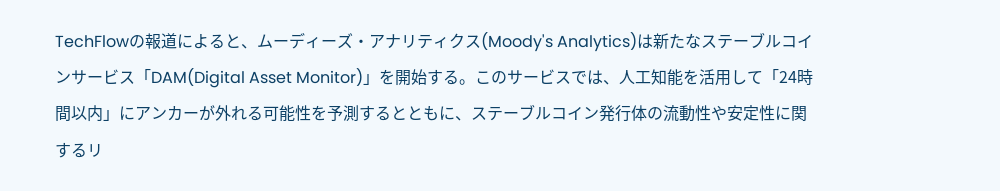TechFlowの報道によると、ムーディーズ・アナリティクス(Moody's Analytics)は新たなステーブルコインサービス「DAM(Digital Asset Monitor)」を開始する。このサービスでは、人工知能を活用して「24時間以内」にアンカーが外れる可能性を予測するとともに、ステーブルコイン発行体の流動性や安定性に関するリ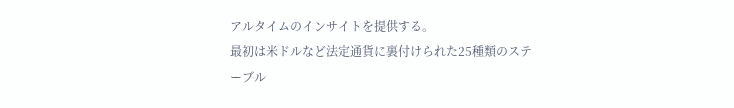アルタイムのインサイトを提供する。
最初は米ドルなど法定通貨に裏付けられた25種類のステーブル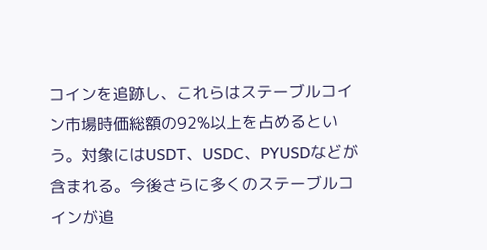コインを追跡し、これらはステーブルコイン市場時価総額の92%以上を占めるという。対象にはUSDT、USDC、PYUSDなどが含まれる。今後さらに多くのステーブルコインが追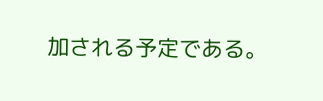加される予定である。